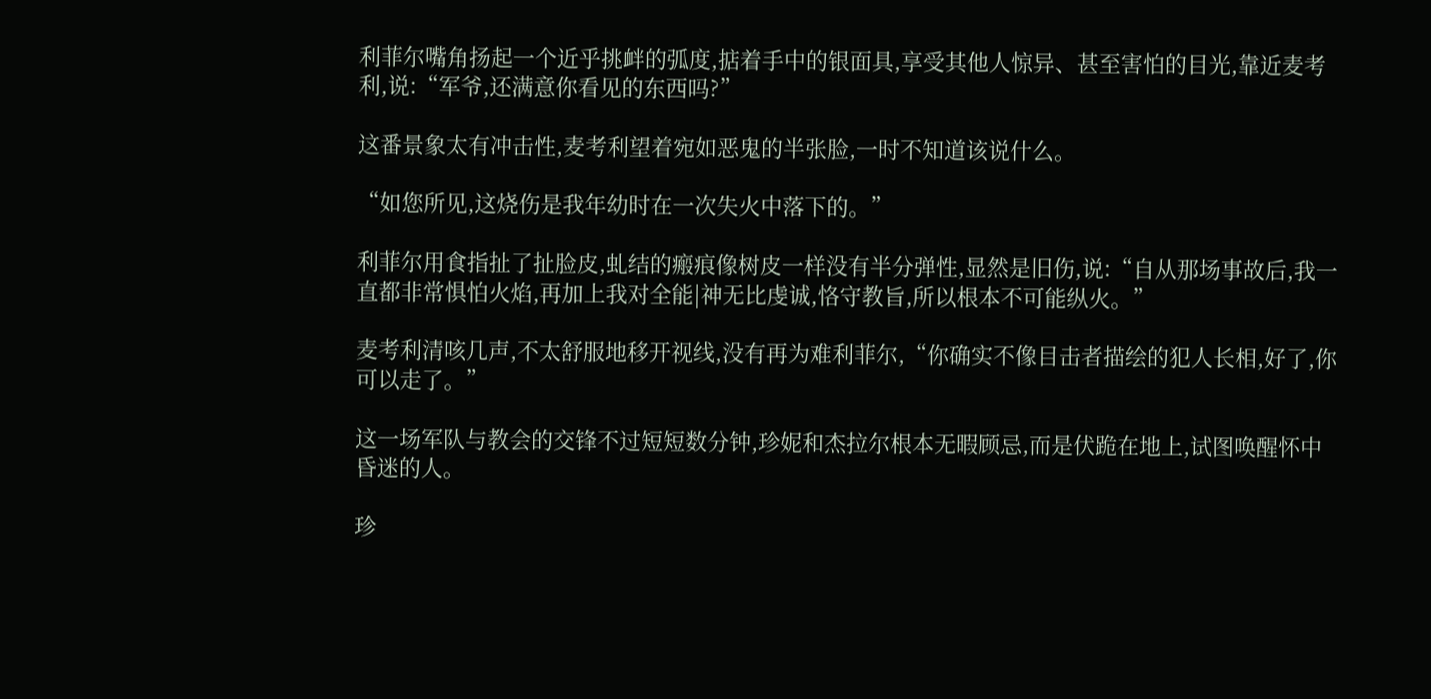利菲尔嘴角扬起一个近乎挑衅的弧度,掂着手中的银面具,享受其他人惊异、甚至害怕的目光,靠近麦考利,说:“军爷,还满意你看见的东西吗?”

这番景象太有冲击性,麦考利望着宛如恶鬼的半张脸,一时不知道该说什么。

“如您所见,这烧伤是我年幼时在一次失火中落下的。”

利菲尔用食指扯了扯脸皮,虬结的瘢痕像树皮一样没有半分弹性,显然是旧伤,说:“自从那场事故后,我一直都非常惧怕火焰,再加上我对全能|神无比虔诚,恪守教旨,所以根本不可能纵火。”

麦考利清咳几声,不太舒服地移开视线,没有再为难利菲尔,“你确实不像目击者描绘的犯人长相,好了,你可以走了。”

这一场军队与教会的交锋不过短短数分钟,珍妮和杰拉尔根本无暇顾忌,而是伏跪在地上,试图唤醒怀中昏迷的人。

珍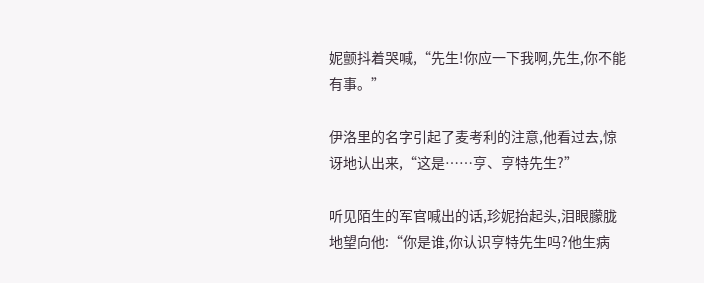妮颤抖着哭喊,“先生!你应一下我啊,先生,你不能有事。”

伊洛里的名字引起了麦考利的注意,他看过去,惊讶地认出来,“这是……亨、亨特先生?”

听见陌生的军官喊出的话,珍妮抬起头,泪眼朦胧地望向他:“你是谁,你认识亨特先生吗?他生病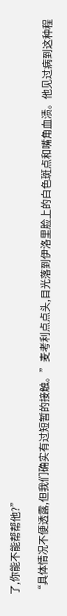了,你能不能帮帮他?”

“具体情况不便透露,但我们确实有过短暂的接触。”麦考利点点头,目光落到伊洛里脸上的白色斑点和嘴角血渍。他见过病到这种程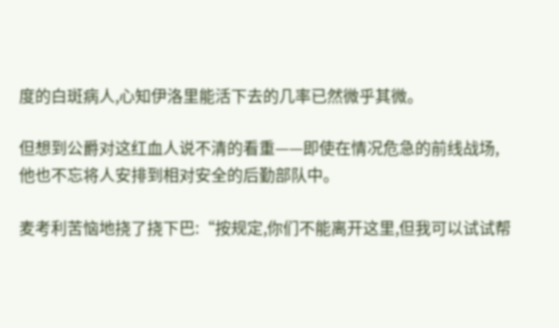度的白斑病人,心知伊洛里能活下去的几率已然微乎其微。

但想到公爵对这红血人说不清的看重——即使在情况危急的前线战场,他也不忘将人安排到相对安全的后勤部队中。

麦考利苦恼地挠了挠下巴:“按规定,你们不能离开这里,但我可以试试帮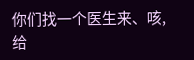你们找一个医生来、咳,给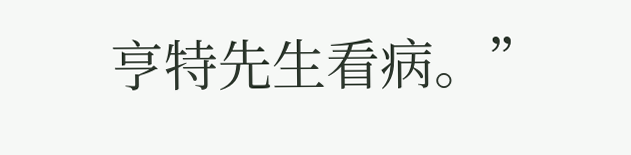亨特先生看病。”